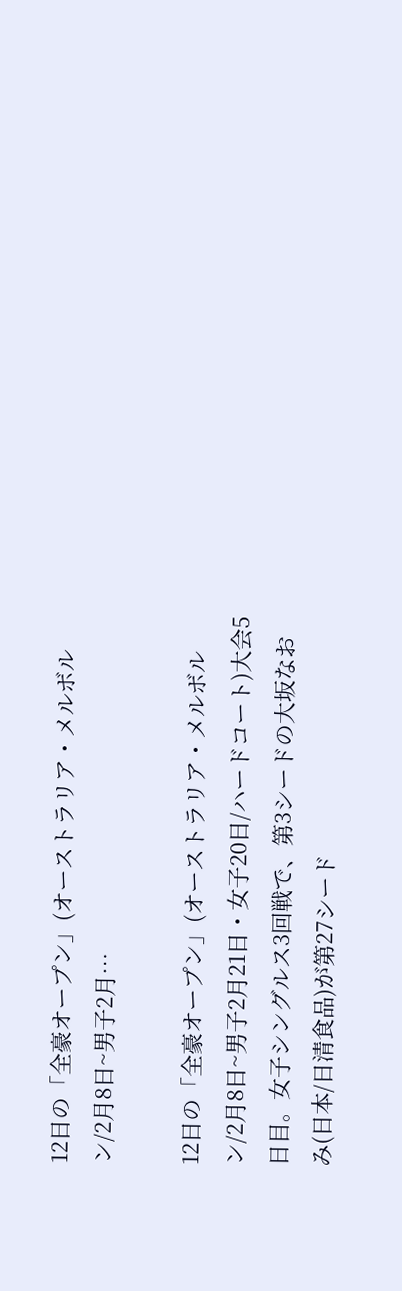12日の「全豪オープン」(オーストラリア・メルボルン/2月8日~男子2月…

12日の「全豪オープン」(オーストラリア・メルボルン/2月8日~男子2月21日・女子20日/ハードコート)大会5日目。女子シングルス3回戦で、第3シードの大坂なおみ(日本/日清食品)が第27シード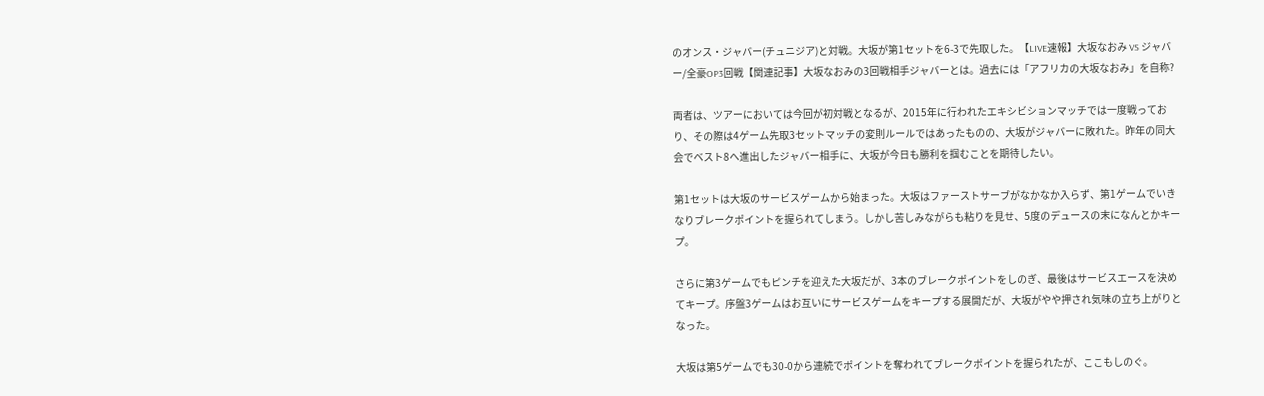のオンス・ジャバー(チュニジア)と対戦。大坂が第1セットを6-3で先取した。【LIVE速報】大坂なおみ VS ジャバー/全豪OP3回戦【関連記事】大坂なおみの3回戦相手ジャバーとは。過去には「アフリカの大坂なおみ」を自称?

両者は、ツアーにおいては今回が初対戦となるが、2015年に行われたエキシビションマッチでは一度戦っており、その際は4ゲーム先取3セットマッチの変則ルールではあったものの、大坂がジャバーに敗れた。昨年の同大会でベスト8へ進出したジャバー相手に、大坂が今日も勝利を掴むことを期待したい。

第1セットは大坂のサービスゲームから始まった。大坂はファーストサーブがなかなか入らず、第1ゲームでいきなりブレークポイントを握られてしまう。しかし苦しみながらも粘りを見せ、5度のデュースの末になんとかキープ。

さらに第3ゲームでもピンチを迎えた大坂だが、3本のブレークポイントをしのぎ、最後はサービスエースを決めてキープ。序盤3ゲームはお互いにサービスゲームをキープする展開だが、大坂がやや押され気味の立ち上がりとなった。

大坂は第5ゲームでも30-0から連続でポイントを奪われてブレークポイントを握られたが、ここもしのぐ。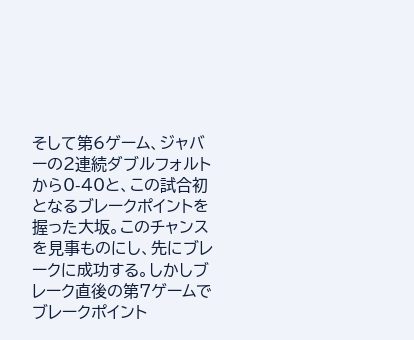そして第6ゲーム、ジャバーの2連続ダブルフォルトから0-40と、この試合初となるブレークポイントを握った大坂。このチャンスを見事ものにし、先にブレークに成功する。しかしブレーク直後の第7ゲームでブレークポイント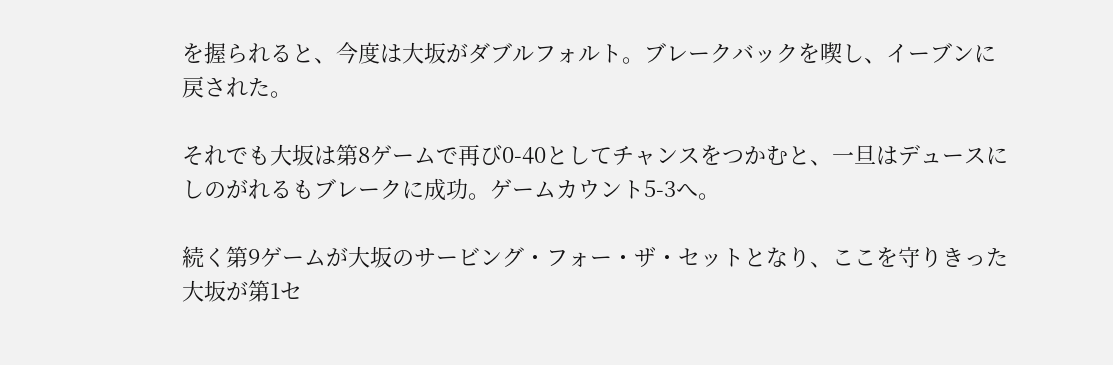を握られると、今度は大坂がダブルフォルト。ブレークバックを喫し、イーブンに戻された。

それでも大坂は第8ゲームで再び0-40としてチャンスをつかむと、一旦はデュースにしのがれるもブレークに成功。ゲームカウント5-3へ。

続く第9ゲームが大坂のサービング・フォー・ザ・セットとなり、ここを守りきった大坂が第1セ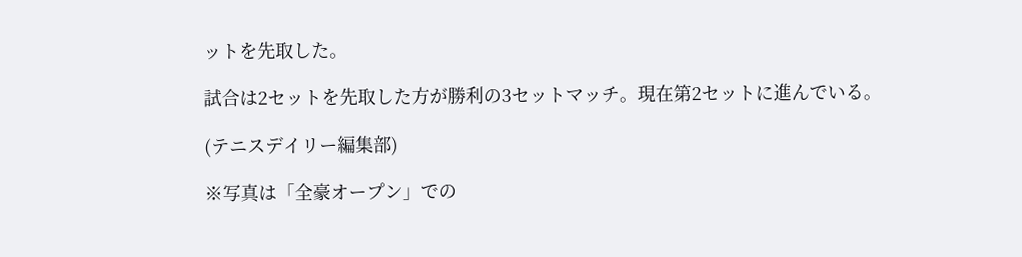ットを先取した。

試合は2セットを先取した方が勝利の3セットマッチ。現在第2セットに進んでいる。

(テニスデイリー編集部)

※写真は「全豪オープン」での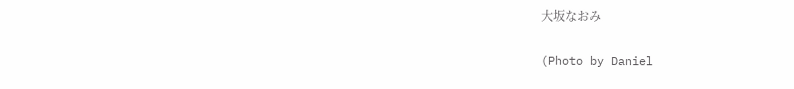大坂なおみ

(Photo by Daniel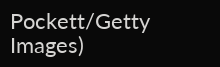Pockett/Getty Images)